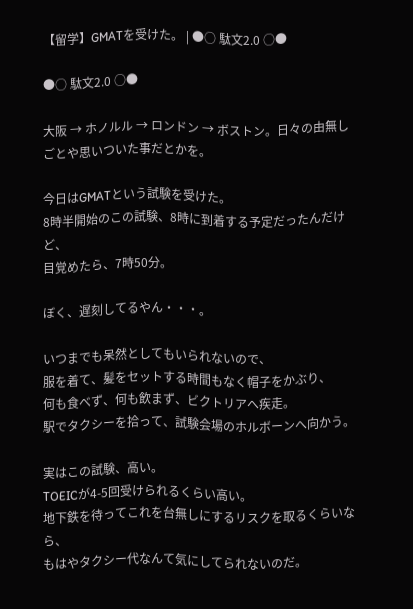【留学】GMATを受けた。 | ●○ 駄文2.0 ○●

●○ 駄文2.0 ○●

大阪 → ホノルル → ロンドン → ボストン。日々の由無しごとや思いついた事だとかを。

今日はGMATという試験を受けた。
8時半開始のこの試験、8時に到着する予定だったんだけど、
目覚めたら、7時50分。

ぼく、遅刻してるやん・・・。

いつまでも呆然としてもいられないので、
服を着て、髪をセットする時間もなく帽子をかぶり、
何も食べず、何も飲まず、ビクトリアへ疾走。
駅でタクシーを拾って、試験会場のホルボーンへ向かう。

実はこの試験、高い。
TOEICが4-5回受けられるくらい高い。
地下鉄を待ってこれを台無しにするリスクを取るくらいなら、
もはやタクシー代なんて気にしてられないのだ。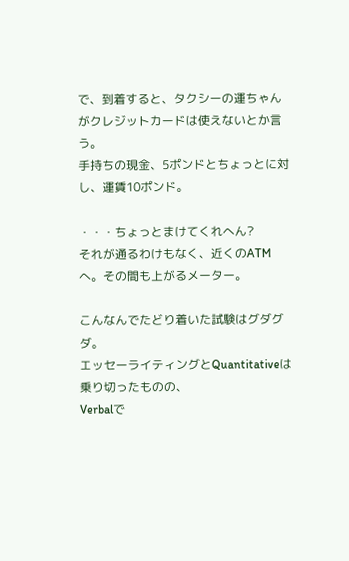で、到着すると、タクシーの運ちゃんがクレジットカードは使えないとか言う。
手持ちの現金、5ポンドとちょっとに対し、運賃10ポンド。

・・・ちょっとまけてくれへん?
それが通るわけもなく、近くのATMへ。その間も上がるメーター。

こんなんでたどり着いた試験はグダグダ。
エッセーライティングとQuantitativeは乗り切ったものの、
Verbalで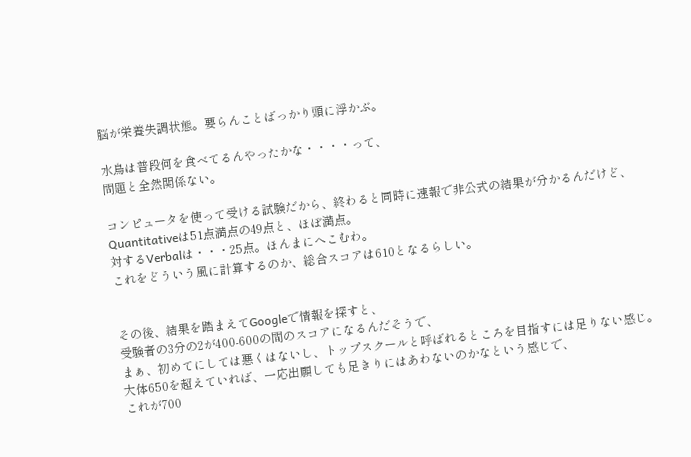脳が栄養失調状態。要らんことばっかり頭に浮かぶ。

水鳥は普段何を食べてるんやったかな・・・・って、
問題と全然関係ない。

コンピュータを使って受ける試験だから、終わると同時に速報で非公式の結果が分かるんだけど、
Quantitativeは51点満点の49点と、ほぼ満点。
対するVerbalは・・・25点。ほんまにへこむわ。
これをどういう風に計算するのか、総合スコアは610となるらしい。


その後、結果を踏まえてGoogleで情報を探すと、
受験者の3分の2が400-600の間のスコアになるんだそうで、
まぁ、初めてにしては悪くはないし、トップスクールと呼ばれるところを目指すには足りない感じ。
大体650を超えていれば、一応出願しても足きりにはあわないのかなという感じで、
これが700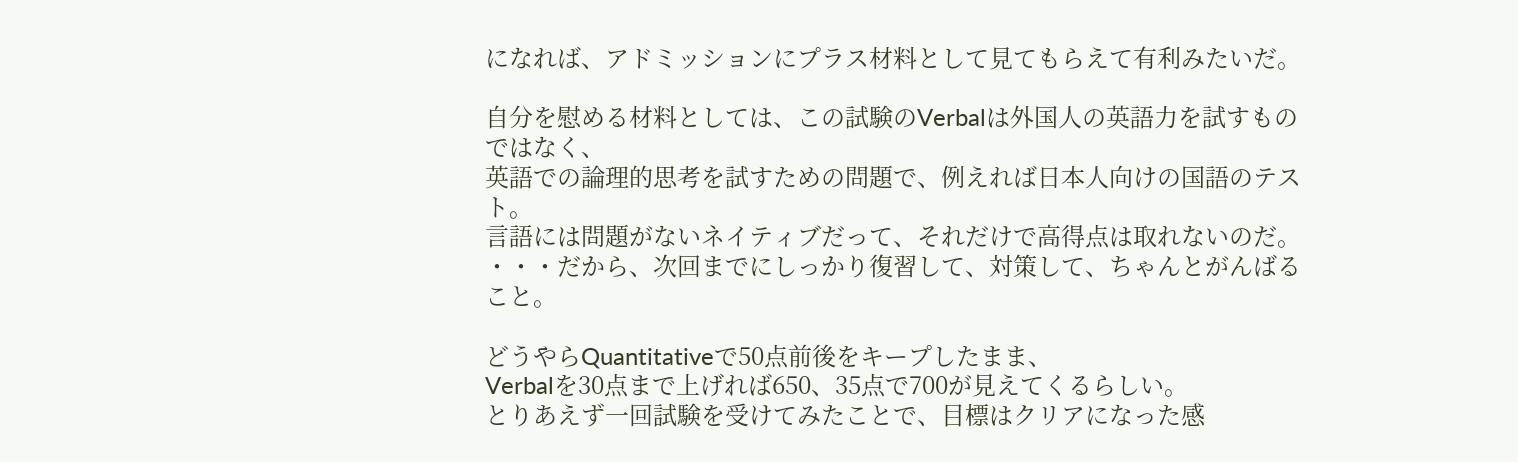になれば、アドミッションにプラス材料として見てもらえて有利みたいだ。

自分を慰める材料としては、この試験のVerbalは外国人の英語力を試すものではなく、
英語での論理的思考を試すための問題で、例えれば日本人向けの国語のテスト。
言語には問題がないネイティブだって、それだけで高得点は取れないのだ。
・・・だから、次回までにしっかり復習して、対策して、ちゃんとがんばること。

どうやらQuantitativeで50点前後をキープしたまま、
Verbalを30点まで上げれば650、35点で700が見えてくるらしい。
とりあえず一回試験を受けてみたことで、目標はクリアになった感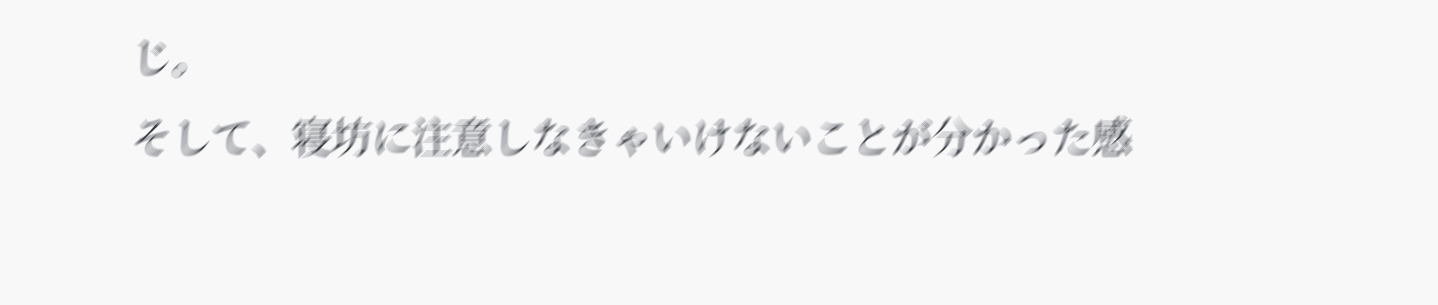じ。
そして、寝坊に注意しなきゃいけないことが分かった感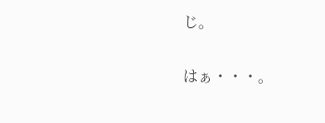じ。

はぁ・・・。